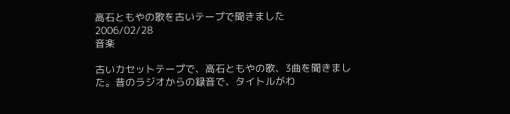高石ともやの歌を古いテープで聞きました
2006/02/28
音楽

古いカセットテープで、高石ともやの歌、3曲を聞きました。昔のラジオからの録音で、タイトルがわ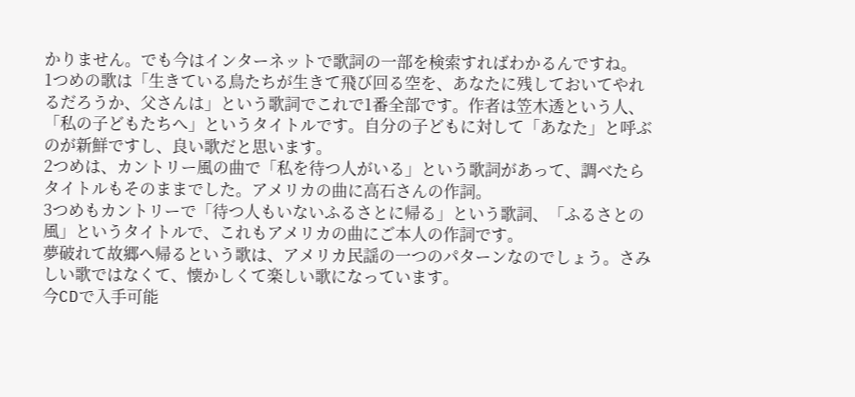かりません。でも今はインターネットで歌詞の一部を検索すればわかるんですね。
1つめの歌は「生きている鳥たちが生きて飛び回る空を、あなたに残しておいてやれるだろうか、父さんは」という歌詞でこれで1番全部です。作者は笠木透という人、「私の子どもたちへ」というタイトルです。自分の子どもに対して「あなた」と呼ぶのが新鮮ですし、良い歌だと思います。
2つめは、カントリー風の曲で「私を待つ人がいる」という歌詞があって、調べたらタイトルもそのままでした。アメリカの曲に高石さんの作詞。
3つめもカントリーで「待つ人もいないふるさとに帰る」という歌詞、「ふるさとの風」というタイトルで、これもアメリカの曲にご本人の作詞です。
夢破れて故郷へ帰るという歌は、アメリカ民謡の一つのパターンなのでしょう。さみしい歌ではなくて、懐かしくて楽しい歌になっています。
今CDで入手可能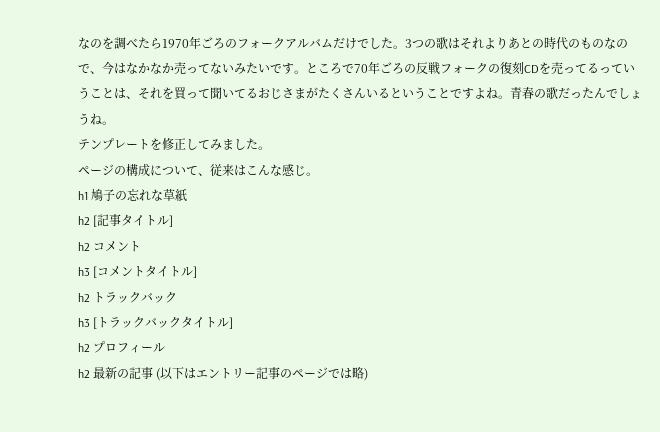なのを調べたら1970年ごろのフォークアルバムだけでした。3つの歌はそれよりあとの時代のものなので、今はなかなか売ってないみたいです。ところで70年ごろの反戦フォークの復刻CDを売ってるっていうことは、それを買って聞いてるおじさまがたくさんいるということですよね。青春の歌だったんでしょうね。
テンプレートを修正してみました。
ページの構成について、従来はこんな感じ。
h1 鳩子の忘れな草紙
h2 [記事タイトル]
h2 コメント
h3 [コメントタイトル]
h2 トラックバック
h3 [トラックバックタイトル]
h2 プロフィール
h2 最新の記事 (以下はエントリー記事のページでは略)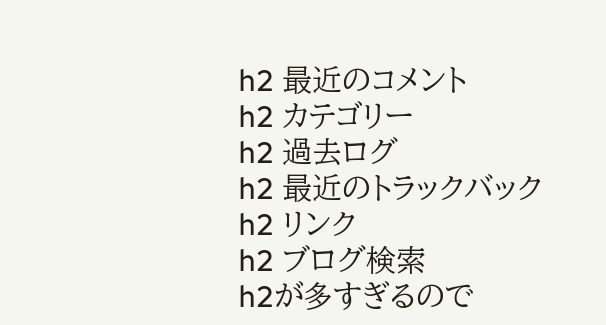h2 最近のコメント
h2 カテゴリー
h2 過去ログ
h2 最近のトラックバック
h2 リンク
h2 ブログ検索
h2が多すぎるので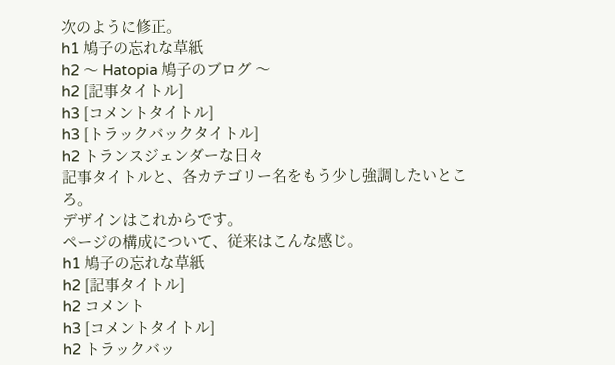次のように修正。
h1 鳩子の忘れな草紙
h2 〜 Hatopia 鳩子のブログ 〜
h2 [記事タイトル]
h3 [コメントタイトル]
h3 [トラックバックタイトル]
h2 トランスジェンダーな日々
記事タイトルと、各カテゴリー名をもう少し強調したいところ。
デザインはこれからです。
ページの構成について、従来はこんな感じ。
h1 鳩子の忘れな草紙
h2 [記事タイトル]
h2 コメント
h3 [コメントタイトル]
h2 トラックバッ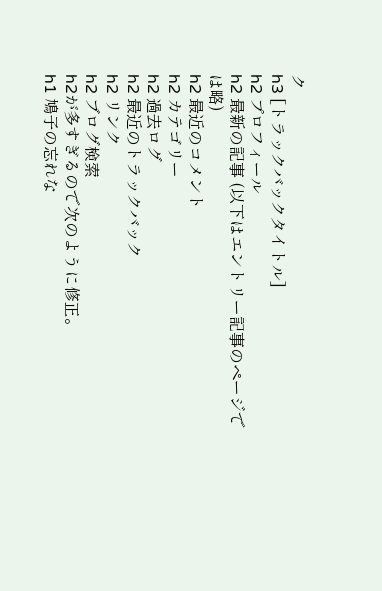ク
h3 [トラックバックタイトル]
h2 プロフィール
h2 最新の記事 (以下はエントリー記事のページでは略)
h2 最近のコメント
h2 カテゴリー
h2 過去ログ
h2 最近のトラックバック
h2 リンク
h2 ブログ検索
h2が多すぎるので次のように修正。
h1 鳩子の忘れな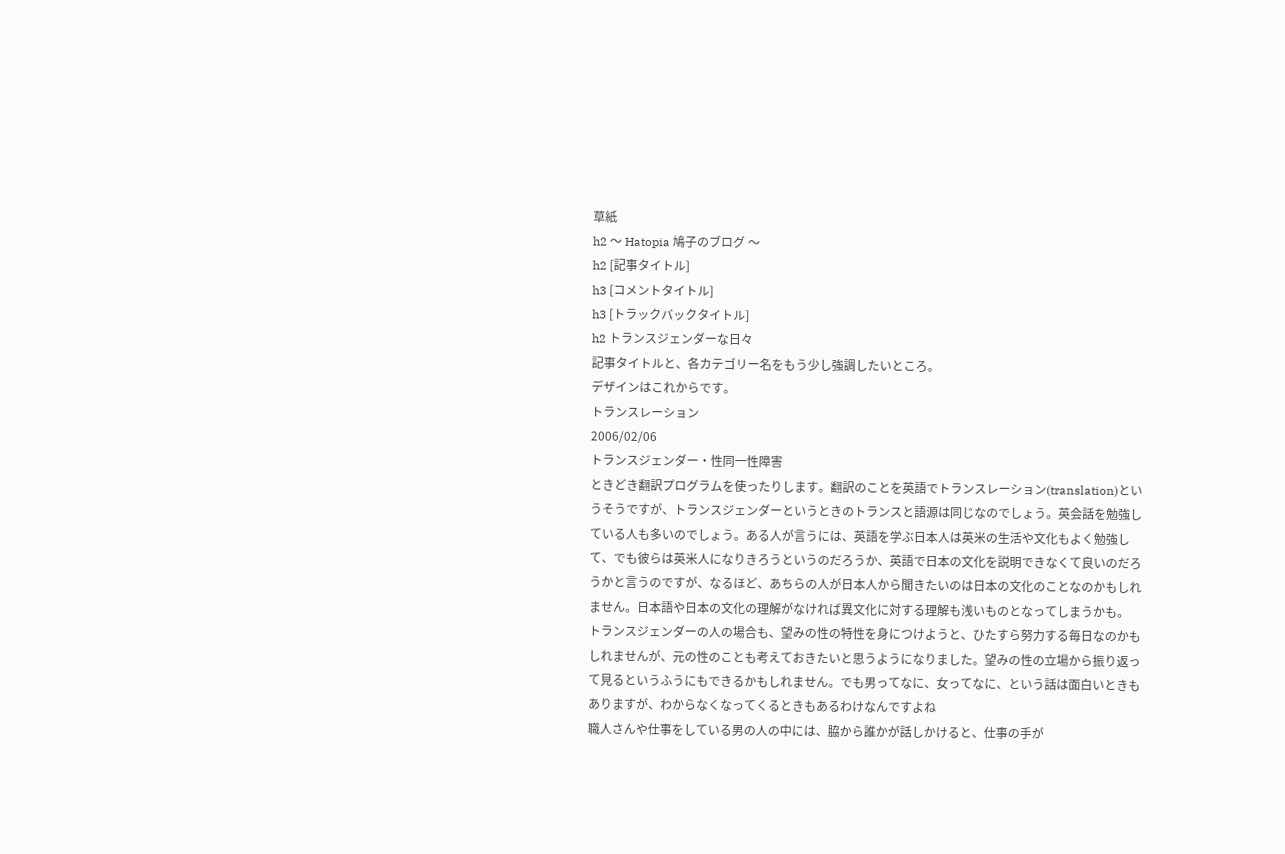草紙
h2 〜 Hatopia 鳩子のブログ 〜
h2 [記事タイトル]
h3 [コメントタイトル]
h3 [トラックバックタイトル]
h2 トランスジェンダーな日々
記事タイトルと、各カテゴリー名をもう少し強調したいところ。
デザインはこれからです。
トランスレーション
2006/02/06
トランスジェンダー・性同一性障害
ときどき翻訳プログラムを使ったりします。翻訳のことを英語でトランスレーション(translation)というそうですが、トランスジェンダーというときのトランスと語源は同じなのでしょう。英会話を勉強している人も多いのでしょう。ある人が言うには、英語を学ぶ日本人は英米の生活や文化もよく勉強して、でも彼らは英米人になりきろうというのだろうか、英語で日本の文化を説明できなくて良いのだろうかと言うのですが、なるほど、あちらの人が日本人から聞きたいのは日本の文化のことなのかもしれません。日本語や日本の文化の理解がなければ異文化に対する理解も浅いものとなってしまうかも。
トランスジェンダーの人の場合も、望みの性の特性を身につけようと、ひたすら努力する毎日なのかもしれませんが、元の性のことも考えておきたいと思うようになりました。望みの性の立場から振り返って見るというふうにもできるかもしれません。でも男ってなに、女ってなに、という話は面白いときもありますが、わからなくなってくるときもあるわけなんですよね
職人さんや仕事をしている男の人の中には、脇から誰かが話しかけると、仕事の手が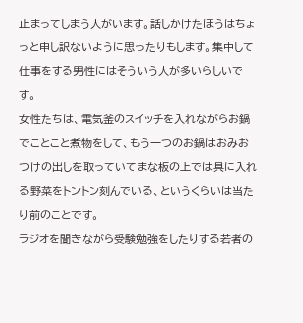止まってしまう人がいます。話しかけたほうはちょっと申し訳ないように思ったりもします。集中して仕事をする男性にはそういう人が多いらしいです。
女性たちは、電気釜のスイッチを入れながらお鍋でことこと煮物をして、もう一つのお鍋はおみおつけの出しを取っていてまな板の上では具に入れる野菜をトントン刻んでいる、というくらいは当たり前のことです。
ラジオを聞きながら受験勉強をしたりする若者の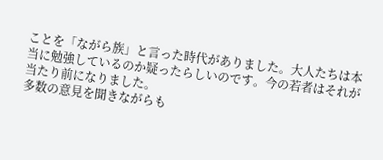ことを「ながら族」と言った時代がありました。大人たちは本当に勉強しているのか疑ったらしいのです。今の若者はそれが当たり前になりました。
多数の意見を聞きながらも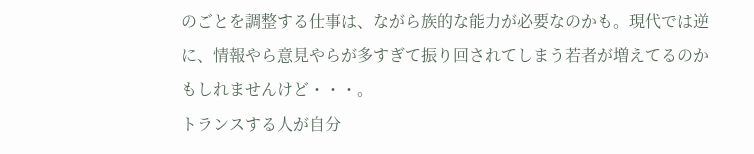のごとを調整する仕事は、ながら族的な能力が必要なのかも。現代では逆に、情報やら意見やらが多すぎて振り回されてしまう若者が増えてるのかもしれませんけど・・・。
トランスする人が自分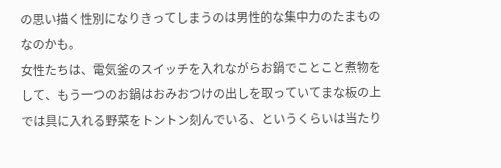の思い描く性別になりきってしまうのは男性的な集中力のたまものなのかも。
女性たちは、電気釜のスイッチを入れながらお鍋でことこと煮物をして、もう一つのお鍋はおみおつけの出しを取っていてまな板の上では具に入れる野菜をトントン刻んでいる、というくらいは当たり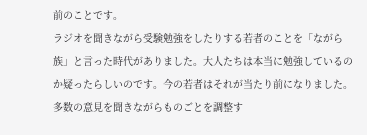前のことです。
ラジオを聞きながら受験勉強をしたりする若者のことを「ながら族」と言った時代がありました。大人たちは本当に勉強しているのか疑ったらしいのです。今の若者はそれが当たり前になりました。
多数の意見を聞きながらものごとを調整す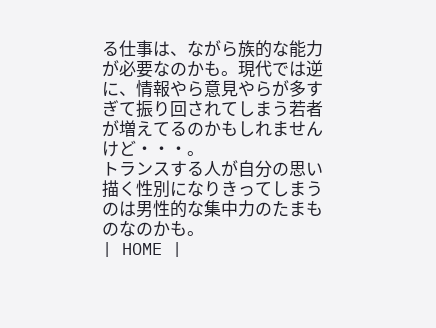る仕事は、ながら族的な能力が必要なのかも。現代では逆に、情報やら意見やらが多すぎて振り回されてしまう若者が増えてるのかもしれませんけど・・・。
トランスする人が自分の思い描く性別になりきってしまうのは男性的な集中力のたまものなのかも。
| HOME |